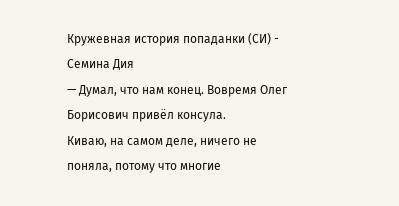Кружевная история попаданки (СИ) - Семина Дия
— Думал, что нам конец. Вовремя Олег Борисович привёл консула.
Киваю, на самом деле, ничего не поняла, потому что многие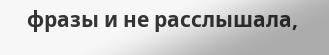фразы и не расслышала,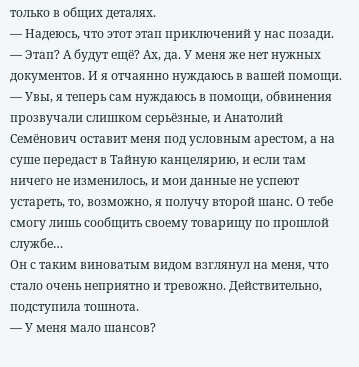только в общих деталях.
— Надеюсь, что этот этап приключений у нас позади.
— Этап? А будут ещё? Ах, да. У меня же нет нужных документов. И я отчаянно нуждаюсь в вашей помощи.
— Увы, я теперь сам нуждаюсь в помощи, обвинения прозвучали слишком серьёзные, и Анатолий Семёнович оставит меня под условным арестом, а на суше передаст в Тайную канцелярию, и если там ничего не изменилось, и мои данные не успеют устареть, то, возможно, я получу второй шанс. О тебе смогу лишь сообщить своему товарищу по прошлой службе…
Он с таким виноватым видом взглянул на меня, что стало очень неприятно и тревожно. Действительно, подступила тошнота.
— У меня мало шансов?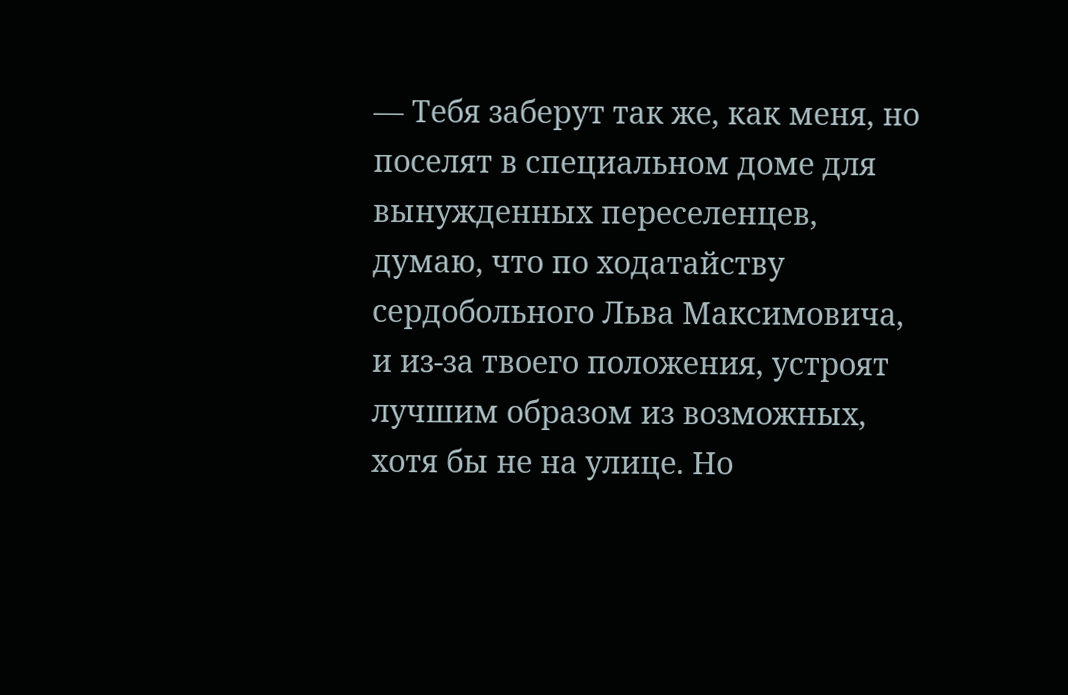— Тебя заберут так же, как меня, но поселят в специальном доме для вынужденных переселенцев, думаю, что по ходатайству сердобольного Льва Максимовича, и из-за твоего положения, устроят лучшим образом из возможных, хотя бы не на улице. Но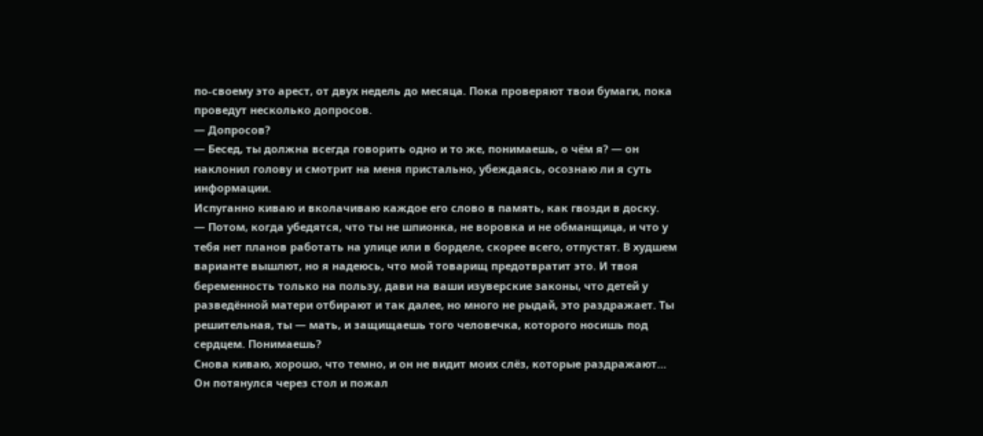по-своему это арест, от двух недель до месяца. Пока проверяют твои бумаги, пока проведут несколько допросов.
— Допросов?
— Бесед, ты должна всегда говорить одно и то же, понимаешь, о чём я? — он наклонил голову и смотрит на меня пристально, убеждаясь, осознаю ли я суть информации.
Испуганно киваю и вколачиваю каждое его слово в память, как гвозди в доску.
— Потом, когда убедятся, что ты не шпионка, не воровка и не обманщица, и что у тебя нет планов работать на улице или в борделе, скорее всего, отпустят. В худшем варианте вышлют, но я надеюсь, что мой товарищ предотвратит это. И твоя беременность только на пользу, дави на ваши изуверские законы, что детей у разведённой матери отбирают и так далее, но много не рыдай, это раздражает. Ты решительная, ты — мать, и защищаешь того человечка, которого носишь под сердцем. Понимаешь?
Снова киваю, хорошо, что темно, и он не видит моих слёз, которые раздражают…
Он потянулся через стол и пожал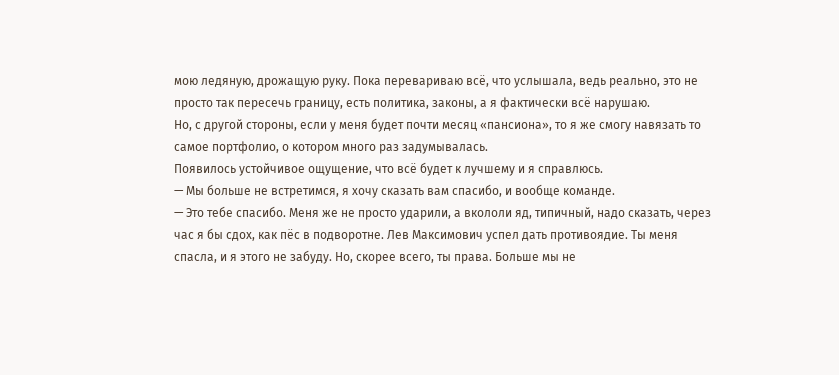мою ледяную, дрожащую руку. Пока перевариваю всё, что услышала, ведь реально, это не просто так пересечь границу, есть политика, законы, а я фактически всё нарушаю.
Но, с другой стороны, если у меня будет почти месяц «пансиона», то я же смогу навязать то самое портфолио, о котором много раз задумывалась.
Появилось устойчивое ощущение, что всё будет к лучшему и я справлюсь.
— Мы больше не встретимся, я хочу сказать вам спасибо, и вообще команде.
— Это тебе спасибо. Меня же не просто ударили, а вкололи яд, типичный, надо сказать, через час я бы сдох, как пёс в подворотне. Лев Максимович успел дать противоядие. Ты меня спасла, и я этого не забуду. Но, скорее всего, ты права. Больше мы не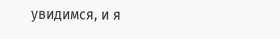увидимся, и я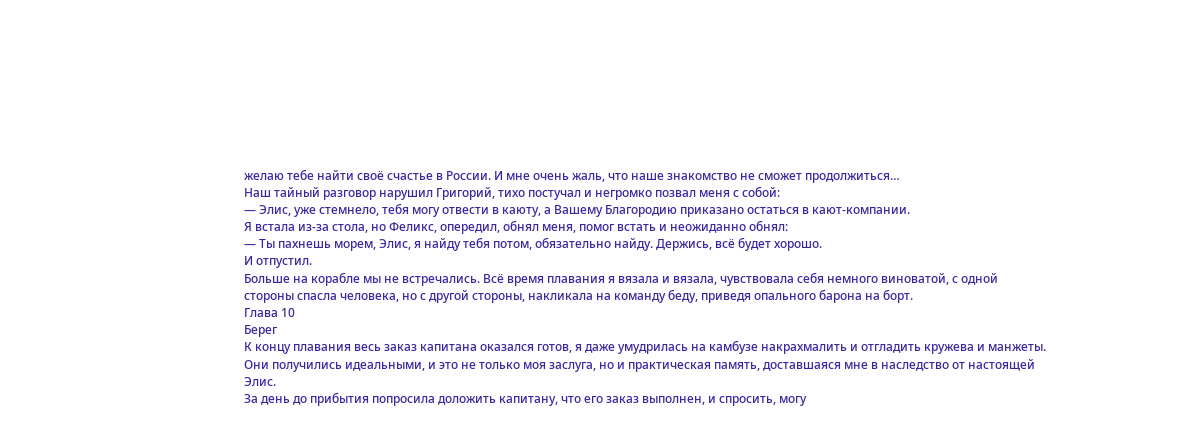желаю тебе найти своё счастье в России. И мне очень жаль, что наше знакомство не сможет продолжиться…
Наш тайный разговор нарушил Григорий, тихо постучал и негромко позвал меня с собой:
— Элис, уже стемнело, тебя могу отвести в каюту, а Вашему Благородию приказано остаться в кают-компании.
Я встала из-за стола, но Феликс, опередил, обнял меня, помог встать и неожиданно обнял:
— Ты пахнешь морем, Элис, я найду тебя потом, обязательно найду. Держись, всё будет хорошо.
И отпустил.
Больше на корабле мы не встречались. Всё время плавания я вязала и вязала, чувствовала себя немного виноватой, с одной стороны спасла человека, но с другой стороны, накликала на команду беду, приведя опального барона на борт.
Глава 10
Берег
К концу плавания весь заказ капитана оказался готов, я даже умудрилась на камбузе накрахмалить и отгладить кружева и манжеты.
Они получились идеальными, и это не только моя заслуга, но и практическая память, доставшаяся мне в наследство от настоящей Элис.
За день до прибытия попросила доложить капитану, что его заказ выполнен, и спросить, могу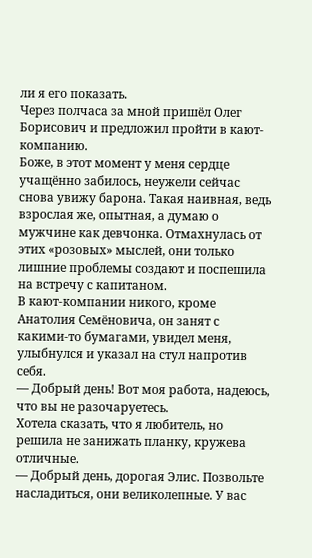ли я его показать.
Через полчаса за мной пришёл Олег Борисович и предложил пройти в кают-компанию.
Боже, в этот момент у меня сердце учащённо забилось, неужели сейчас снова увижу барона. Такая наивная, ведь взрослая же, опытная, а думаю о мужчине как девчонка. Отмахнулась от этих «розовых» мыслей, они только лишние проблемы создают и поспешила на встречу с капитаном.
В кают-компании никого, кроме Анатолия Семёновича, он занят с какими-то бумагами, увидел меня, улыбнулся и указал на стул напротив себя.
— Добрый день! Вот моя работа, надеюсь, что вы не разочаруетесь.
Хотела сказать, что я любитель, но решила не занижать планку, кружева отличные.
— Добрый день, дорогая Элис. Позвольте насладиться, они великолепные. У вас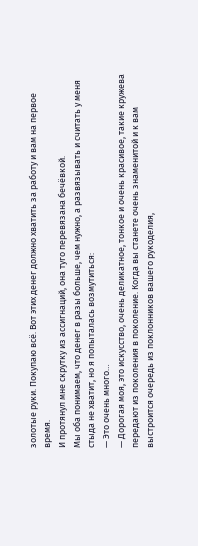золотые руки. Покупаю всё. Вот этих денег должно хватить за работу и вам на первое время.
И протянул мне скрутку из ассигнаций, она туго перевязана бечёвкой.
Мы оба понимаем, что денег в разы больше, чем нужно, а развязывать и считать у меня стыда не хватит, но я попыталась возмутиться:
— Это очень много…
— Дорогая моя, это искусство, очень деликатное, тонкое и очень красивое, такие кружева передают из поколения в поколение. Когда вы станете очень знаменитой и к вам выстроится очередь из поклонников вашего рукоделия,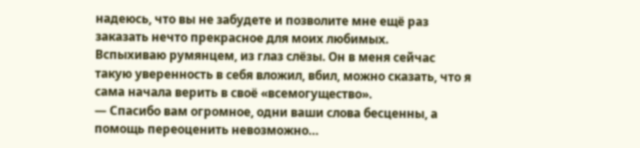надеюсь, что вы не забудете и позволите мне ещё раз заказать нечто прекрасное для моих любимых.
Вспыхиваю румянцем, из глаз слёзы. Он в меня сейчас такую уверенность в себя вложил, вбил, можно сказать, что я сама начала верить в своё «всемогущество».
— Спасибо вам огромное, одни ваши слова бесценны, а помощь переоценить невозможно…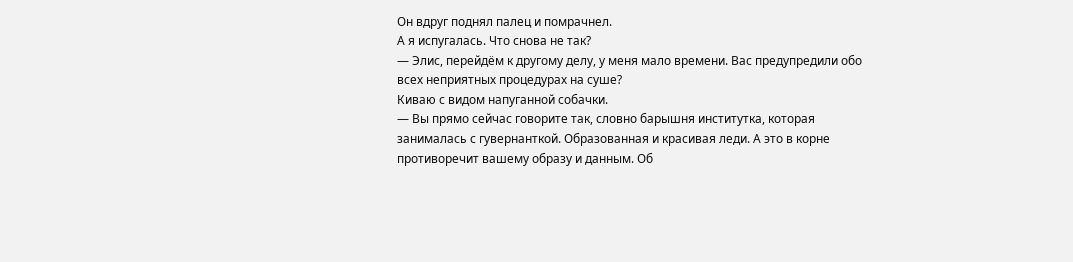Он вдруг поднял палец и помрачнел.
А я испугалась. Что снова не так?
— Элис, перейдём к другому делу, у меня мало времени. Вас предупредили обо всех неприятных процедурах на суше?
Киваю с видом напуганной собачки.
— Вы прямо сейчас говорите так, словно барышня институтка, которая занималась с гувернанткой. Образованная и красивая леди. А это в корне противоречит вашему образу и данным. Об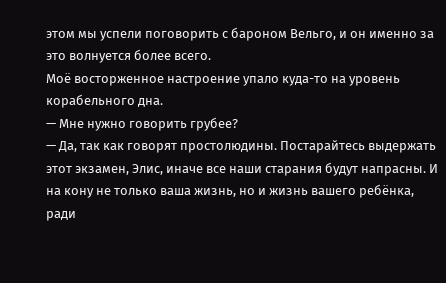этом мы успели поговорить с бароном Вельго, и он именно за это волнуется более всего.
Моё восторженное настроение упало куда-то на уровень корабельного дна.
— Мне нужно говорить грубее?
— Да, так как говорят простолюдины. Постарайтесь выдержать этот экзамен, Элис, иначе все наши старания будут напрасны. И на кону не только ваша жизнь, но и жизнь вашего ребёнка, ради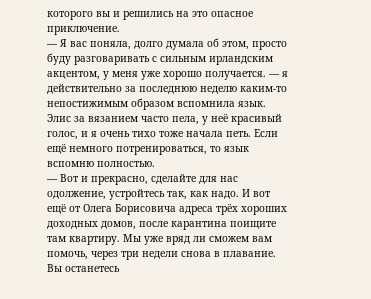которого вы и решились на это опасное приключение.
— Я вас поняла, долго думала об этом, просто буду разговаривать с сильным ирландским акцентом, у меня уже хорошо получается. — я действительно за последнюю неделю каким-то непостижимым образом вспомнила язык. Элис за вязанием часто пела, у неё красивый голос, и я очень тихо тоже начала петь. Если ещё немного потренироваться, то язык вспомню полностью.
— Вот и прекрасно, сделайте для нас одолжение, устройтесь так, как надо. И вот ещё от Олега Борисовича адреса трёх хороших доходных домов, после карантина поищите там квартиру. Мы уже вряд ли сможем вам помочь, через три недели снова в плавание. Вы останетесь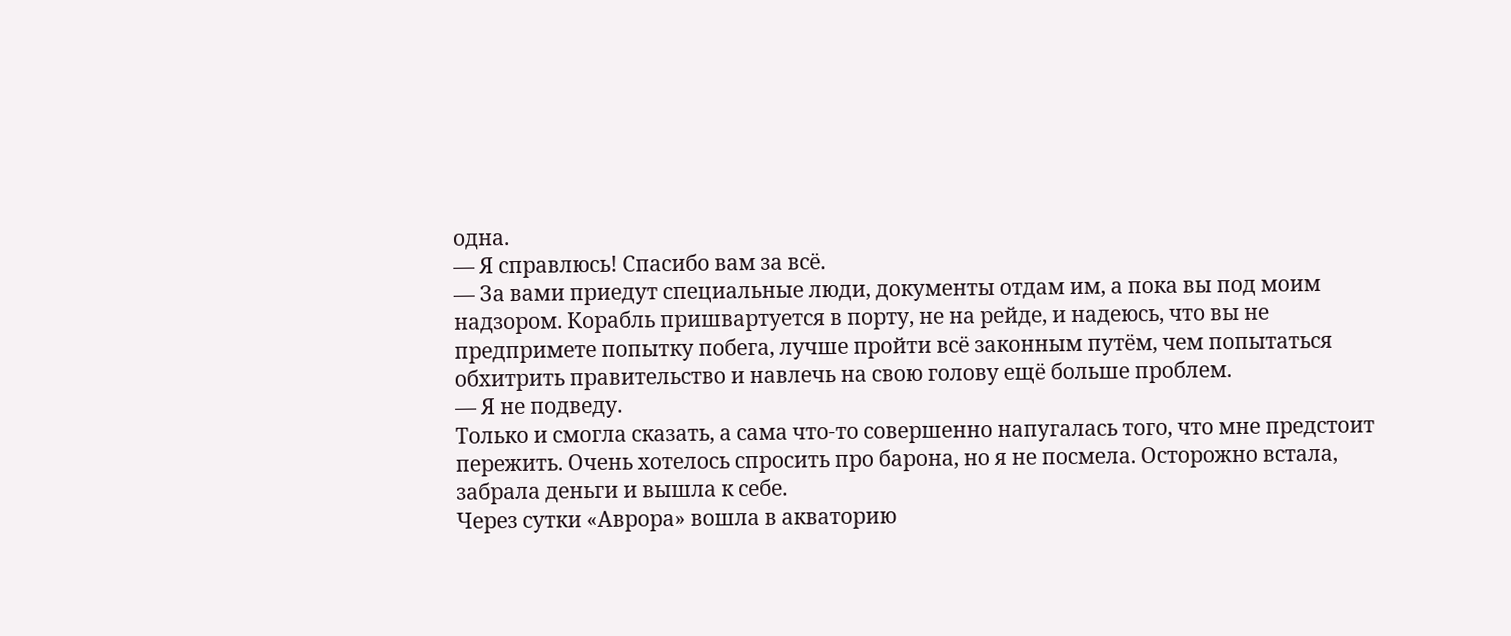одна.
— Я справлюсь! Спасибо вам за всё.
— За вами приедут специальные люди, документы отдам им, а пока вы под моим надзором. Корабль пришвартуется в порту, не на рейде, и надеюсь, что вы не предпримете попытку побега, лучше пройти всё законным путём, чем попытаться обхитрить правительство и навлечь на свою голову ещё больше проблем.
— Я не подведу.
Только и смогла сказать, а сама что-то совершенно напугалась того, что мне предстоит пережить. Очень хотелось спросить про барона, но я не посмела. Осторожно встала, забрала деньги и вышла к себе.
Через сутки «Аврора» вошла в акваторию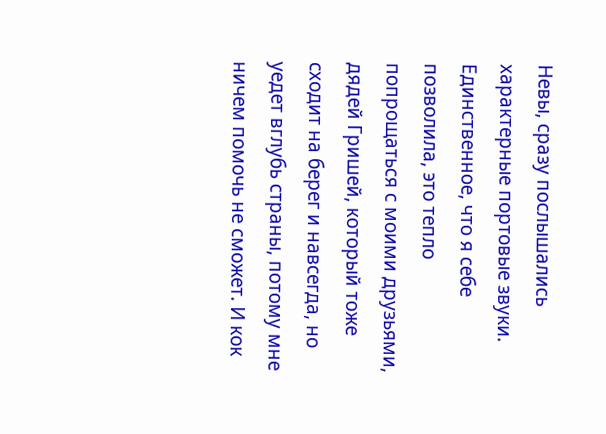Невы, сразу послышались характерные портовые звуки.
Единственное, что я себе позволила, это тепло попрощаться с моими друзьями, дядей Гришей, который тоже сходит на берег и навсегда, но уедет вглубь страны, потому мне ничем помочь не сможет. И кок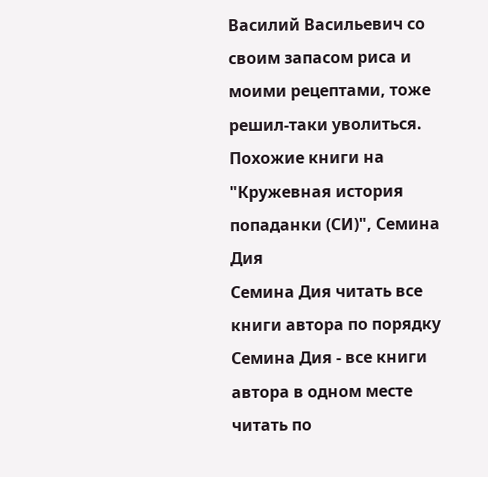Василий Васильевич со своим запасом риса и моими рецептами, тоже решил-таки уволиться.
Похожие книги на "Кружевная история попаданки (СИ)", Семина Дия
Семина Дия читать все книги автора по порядку
Семина Дия - все книги автора в одном месте читать по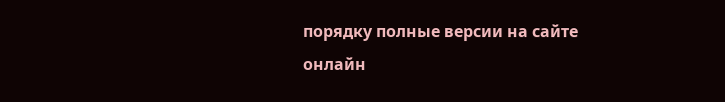порядку полные версии на сайте онлайн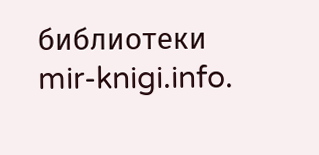библиотеки mir-knigi.info.